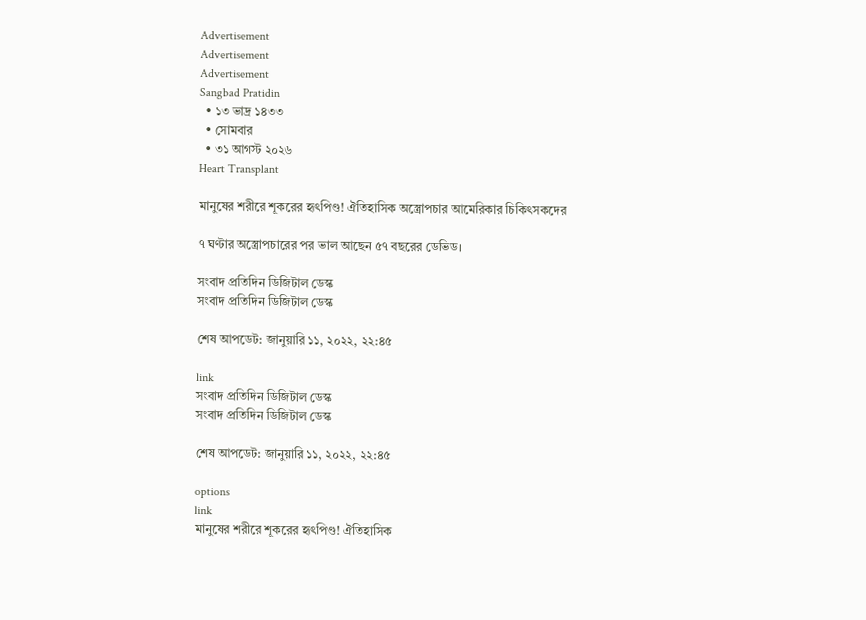Advertisement
Advertisement
Advertisement
Sangbad Pratidin
  • ১৩ ভাদ্র ১৪৩৩
  • সোমবার
  • ৩১ আগস্ট ২০২৬
Heart Transplant

মানুষের শরীরে শূকরের হৃৎপিণ্ড! ঐতিহাসিক অস্ত্রোপচার আমেরিকার চিকিৎসকদের

৭ ঘণ্টার অস্ত্রোপচারের পর ভাল আছেন ৫৭ বছরের ডেভিড।

সংবাদ প্রতিদিন ডিজিটাল ডেস্ক
সংবাদ প্রতিদিন ডিজিটাল ডেস্ক

শেষ আপডেট: জানুয়ারি ১১, ২০২২, ২২:৪৫

link
সংবাদ প্রতিদিন ডিজিটাল ডেস্ক
সংবাদ প্রতিদিন ডিজিটাল ডেস্ক

শেষ আপডেট: জানুয়ারি ১১, ২০২২, ২২:৪৫

options
link
মানুষের শরীরে শূকরের হৃৎপিণ্ড! ঐতিহাসিক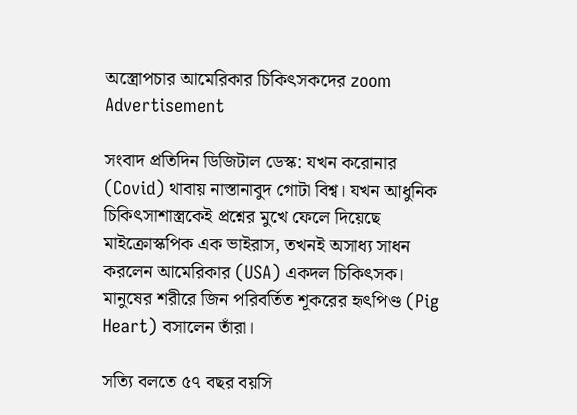অস্ত্রোপচার আমেরিকার চিকিৎসকদের zoom
Advertisement

সংবাদ প্রতিদিন ডিজিটাল ডেস্ক: যখন করোনার (Covid) থাবায় নাস্তানাবুদ গোটা বিশ্ব। যখন আধুনিক চিকিৎসাশাস্ত্রকেই প্রশ্নের মুখে ফেলে দিয়েছে মাইক্রোস্কপিক এক ভাইরাস, তখনই অসাধ্য সাধন করলেন আমেরিকার (USA) একদল চিকিৎসক। মানুষের শরীরে জিন পরিবর্তিত শূকরের হৃৎপিণ্ড (Pig Heart) বসালেন তাঁরা।

সত্যি বলতে ৫৭ বছর বয়সি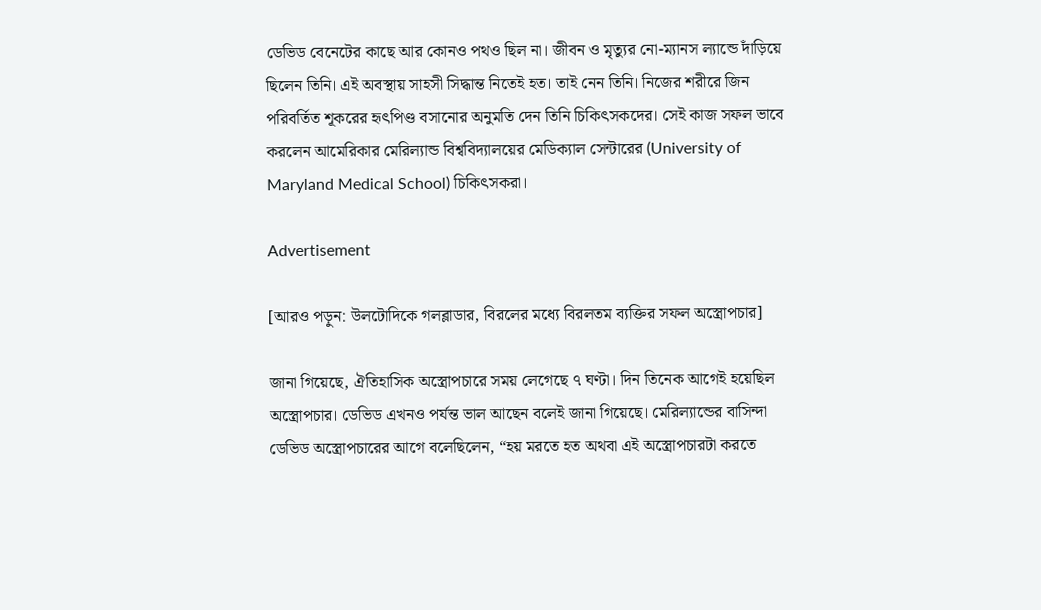ডেভিড বেনেটের কাছে আর কোনও পথও ছিল না। জীবন ও মৃত্যুর নো-ম্যানস ল্যান্ডে দাঁড়িয়ে ছিলেন তিনি। এই অবস্থায় সাহসী সিদ্ধান্ত নিতেই হত। তাই নেন তিনি। নিজের শরীরে জিন পরিবর্তিত শূকরের হৃৎপিণ্ড বসানোর অনুমতি দেন তিনি চিকিৎসকদের। সেই কাজ সফল ভাবে করলেন আমেরিকার মেরিল্যান্ড বিশ্ববিদ্যালয়ের মেডিক্যাল সেন্টারের (University of Maryland Medical School) চিকিৎসকরা।

Advertisement

[আরও পড়ুন: উলটোদিকে গলব্লাডার, বিরলের মধ্যে বিরলতম ব্যক্তির সফল অস্ত্রোপচার]

জানা গিয়েছে, ঐতিহাসিক অস্ত্রোপচারে সময় লেগেছে ৭ ঘণ্টা। দিন তিনেক আগেই হয়েছিল অস্ত্রোপচার। ডেভিড এখনও পর্যন্ত ভাল আছেন বলেই জানা গিয়েছে। মেরিল্যান্ডের বাসিন্দা ডেভিড অস্ত্রোপচারের আগে বলেছিলেন, “হয় মরতে হত অথবা এই অস্ত্রোপচারটা করতে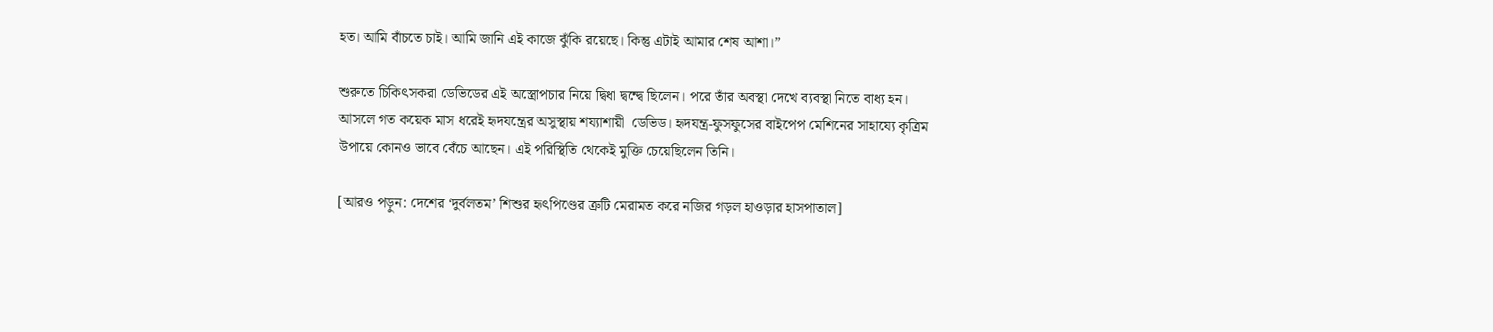হত। আমি বাঁচতে চাই। আমি জানি এই কাজে ঝুঁকি রয়েছে। কিন্তু এটাই আমার শেষ আশা।”

শুরুতে চিকিৎসকরা ডেভিডের এই অস্ত্রোপচার নিয়ে দ্বিধা দ্বন্দ্বে ছিলেন। পরে তাঁর অবস্থা দেখে ব্যবস্থা নিতে বাধ্য হন। আসলে গত কয়েক মাস ধরেই হৃদযন্ত্রের অসুস্থায় শয্যাশায়ী  ডেভিড। হৃদযন্ত্র-ফুসফুসের বাইপেপ মেশিনের সাহায্যে কৃত্রিম উপায়ে কোনও ভাবে বেঁচে আছেন। এই পরিস্থিতি থেকেই মুক্তি চেয়েছিলেন তিনি।

[আরও পড়ুন: দেশের ‘দুর্বলতম’ শিশুর হৃৎপিণ্ডের ত্রুটি মেরামত করে নজির গড়ল হাওড়ার হাসপাতাল]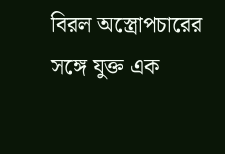বিরল অস্ত্রোপচারের সঙ্গে যুক্ত এক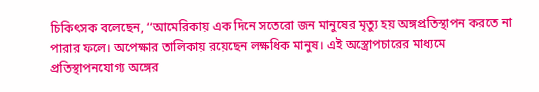চিকিৎসক বলেছেন, ‘‘আমেরিকায় এক দিনে সতেরো জন মানুষের মৃত্যু হয় অঙ্গপ্রতিস্থাপন করতে না পারার ফলে। অপেক্ষার তালিকায় রয়েছেন লক্ষধিক মানুষ। এই অস্ত্রোপচারের মাধ্যমে প্রতিস্থাপনযোগ্য অঙ্গের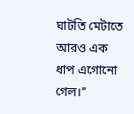ঘাটতি মেটাতে আরও এক ধাপ এগোনো গেল।’’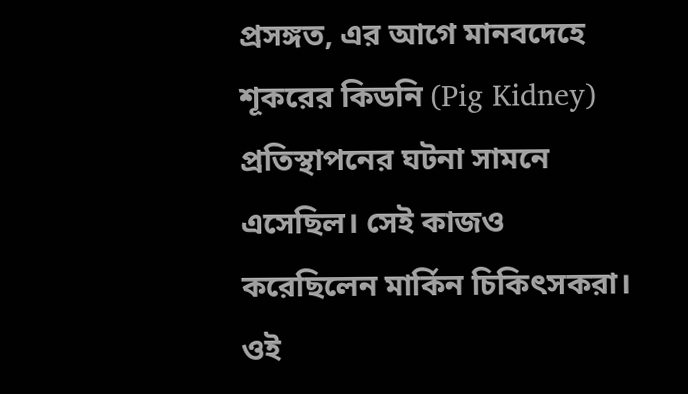প্রসঙ্গত, এর আগে মানবদেহে শূকরের কিডনি (Pig Kidney) প্রতিস্থাপনের ঘটনা সামনে এসেছিল। সেই কাজও করেছিলেন মার্কিন চিকিৎসকরা। ওই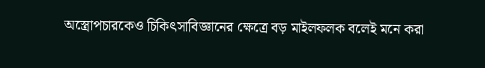অস্ত্রোপচারকেও চিকিৎসাবিজ্ঞানের ক্ষেত্রে বড় মাইলফলক বলেই মনে করা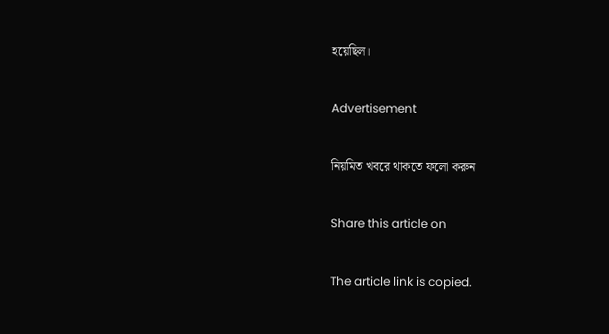হয়েছিল।

Advertisement

নিয়মিত খবরে থাকতে ফলো করুন

Share this article on

The article link is copied.